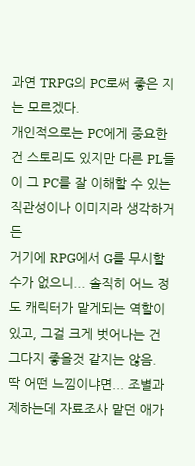과연 TRPG의 PC로써 좋은 지는 모르겠다.
개인적으로는 PC에게 중요한건 스토리도 있지만 다른 PL들이 그 PC를 잘 이해할 수 있는 직관성이나 이미지라 생각하거든
거기에 RPG에서 G를 무시할 수가 없으니... 솔직히 어느 정도 캐릭터가 맡게되는 역할이 있고, 그걸 크게 벗어나는 건 그다지 좋을것 같지는 않음.
딱 어떤 느낌이냐면... 조별과제하는데 자료조사 맡던 애가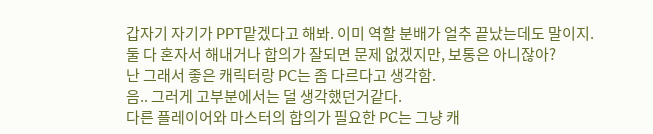갑자기 자기가 PPT맡겠다고 해봐. 이미 역할 분배가 얼추 끝났는데도 말이지.
둘 다 혼자서 해내거나 합의가 잘되면 문제 없겠지만, 보통은 아니잖아?
난 그래서 좋은 캐릭터랑 PC는 좀 다르다고 생각함.
음.. 그러게 고부분에서는 덜 생각했던거같다.
다른 플레이어와 마스터의 합의가 필요한 PC는 그냥 캐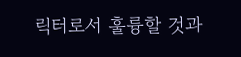릭터로서 훌륭할 것과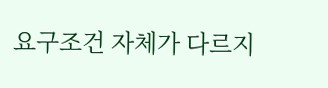요구조건 자체가 다르지